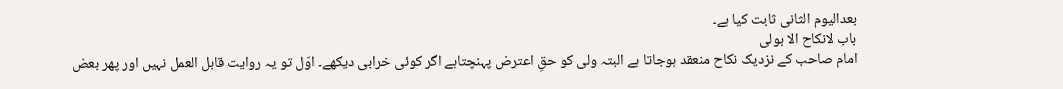بعدالیوم الثانی ثابت کیا ہے۔
باب لانکاح الا بولی
امام صاحب کے نزدیک نکاح منعقد ہوجاتا ہے البتہ ولی کو حقِ اعترض پہنچتاہے اگر کوئی خرابی دیکھے۔ اوّل تو یہ روایت قابل العمل نہیں اور پھر بعض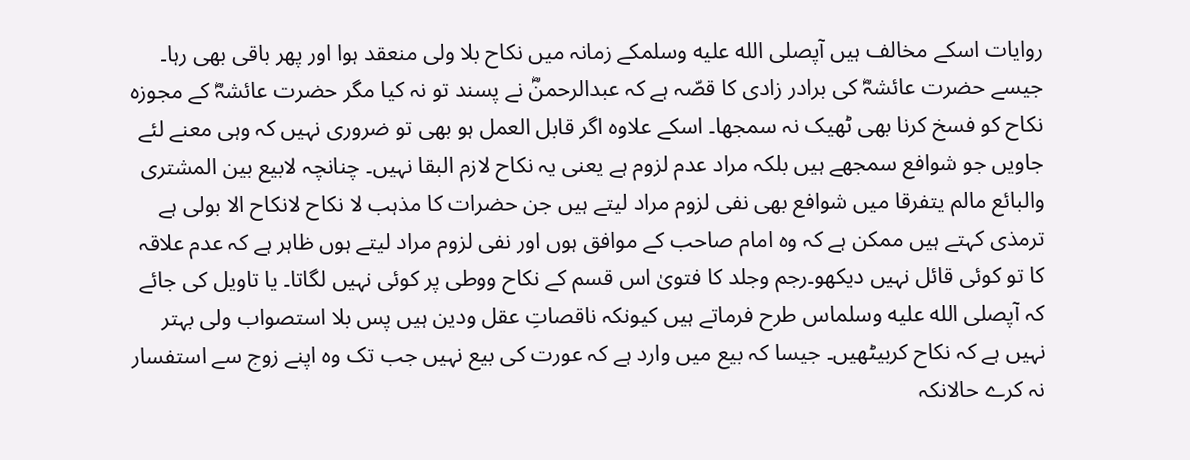روایات اسکے مخالف ہیں آپصلى الله عليه وسلمکے زمانہ میں نکاح بلا ولی منعقد ہوا اور پھر باقی بھی رہا۔ جیسے حضرت عائشہؓ کی برادر زادی کا قصّہ ہے کہ عبدالرحمنؓ نے پسند تو نہ کیا مگر حضرت عائشہؓ کے مجوزہ نکاح کو فسخ کرنا بھی ٹھیک نہ سمجھا۔ اسکے علاوہ اگر قابل العمل ہو بھی تو ضروری نہیں کہ وہی معنے لئے جاویں جو شوافع سمجھے ہیں بلکہ مراد عدم لزوم ہے یعنی یہ نکاح لازم البقا نہیں۔ چنانچہ لابیع بین المشتری والبائع مالم یتفرقا میں شوافع بھی نفی لزوم مراد لیتے ہیں جن حضرات کا مذہب لا نکاح لانکاح الا بولی ہے ترمذی کہتے ہیں ممکن ہے کہ وہ امام صاحب کے موافق ہوں اور نفی لزوم مراد لیتے ہوں ظاہر ہے کہ عدم علاقہ کا تو کوئی قائل نہیں دیکھو۔رجم وجلد کا فتویٰ اس قسم کے نکاح ووطی پر کوئی نہیں لگاتا۔ یا تاویل کی جائے کہ آپصلى الله عليه وسلماس طرح فرماتے ہیں کیونکہ ناقصاتِ عقل ودین ہیں پس بلا استصواب ولی بہتر نہیں ہے کہ نکاح کربیٹھیں۔ جیسا کہ بیع میں وارد ہے کہ عورت کی بیع نہیں جب تک وہ اپنے زوج سے استفسار نہ کرے حالانکہ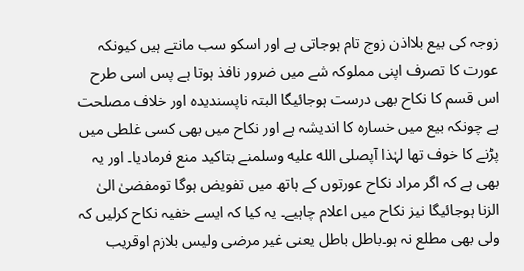زوجہ کی بیع بلااذن زوج تام ہوجاتی ہے اور اسکو سب مانتے ہیں کیونکہ عورت کا تصرف اپنی مملوکہ شے میں ضرور نافذ ہوتا ہے پس اسی طرح اس قسم کا نکاح بھی درست ہوجائیگا البتہ ناپسندیدہ اور خلاف مصلحت ہے چونکہ بیع میں خسارہ کا اندیشہ ہے اور نکاح میں بھی کسی غلطی میں پڑنے کا خوف تھا لہٰذا آپصلى الله عليه وسلمنے بتاکید منع فرمادیا۔ اور یہ بھی ہے کہ اگر مراد نکاح عورتوں کے ہاتھ میں تفویض ہوگا تومفضیٰ الیٰ الزنا ہوجائیگا نیز نکاح میں اعلام چاہیے۔ یہ کیا کہ ایسے خفیہ نکاح کرلیں کہ ولی بھی مطلع نہ ہو۔باطل باطل یعنی غیر مرضی ولیس بلازم اوقریب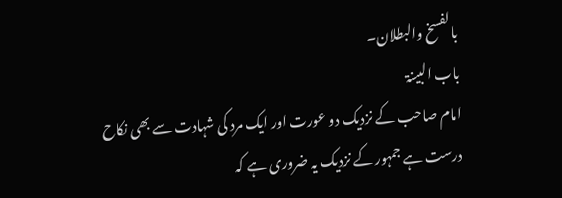بالفسخ والبطلان۔
باب البینۃ
امام صاحب کے نزدیک دو عورت اور ایک مرد کی شہادت سے بھی نکاح درست ہے جمہور کے نزدیک یہ ضروری ہے کہ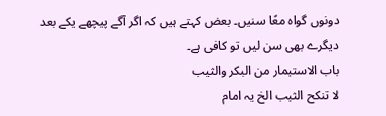دونوں گواہ معًا سنیں۔ بعض کہتے ہیں کہ اگر آگے پیچھے یکے بعد دیگرے بھی سن لیں تو کافی ہے۔
باب الاستیمار من البکر والثیب
لا تنکح الثیب الخ یہ امام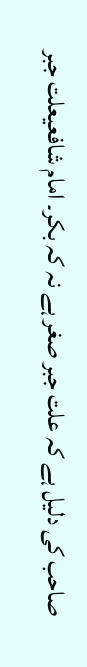صاحب کی دلیل ہے کہ علت جبر صغر ہے نہ کہ بکر۔ امام شافعیعلت جبر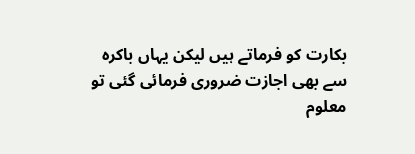بکارت کو فرماتے ہیں لیکن یہاں باکرہ سے بھی اجازت ضروری فرمائی گئی تو معلوم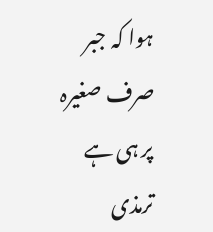ہوا کہ جبر صرف صغیرہ پر ہی ہے ترمذی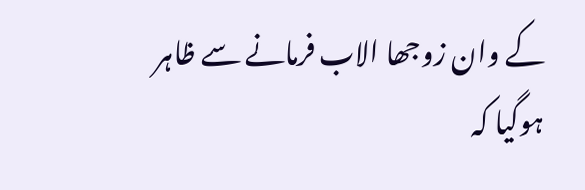کے وان زوجھا الاب فرمانے سے ظاہر ہوگیا کہ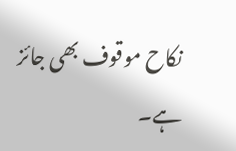نکاح موقوف بھی جائز ہے۔